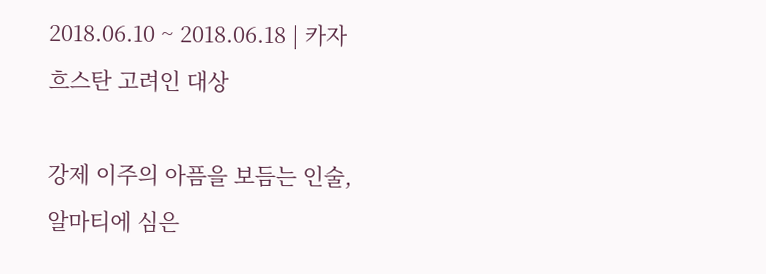2018.06.10 ~ 2018.06.18 | 카자흐스탄 고려인 대상

강제 이주의 아픔을 보듬는 인술, 알마티에 심은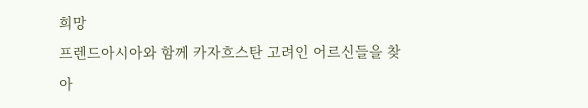희망
프렌드아시아와 함께 카자흐스탄 고려인 어르신들을 찾아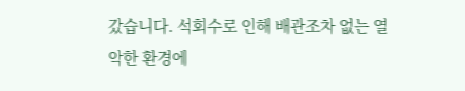갔습니다. 석회수로 인해 배관조차 없는 열악한 환경에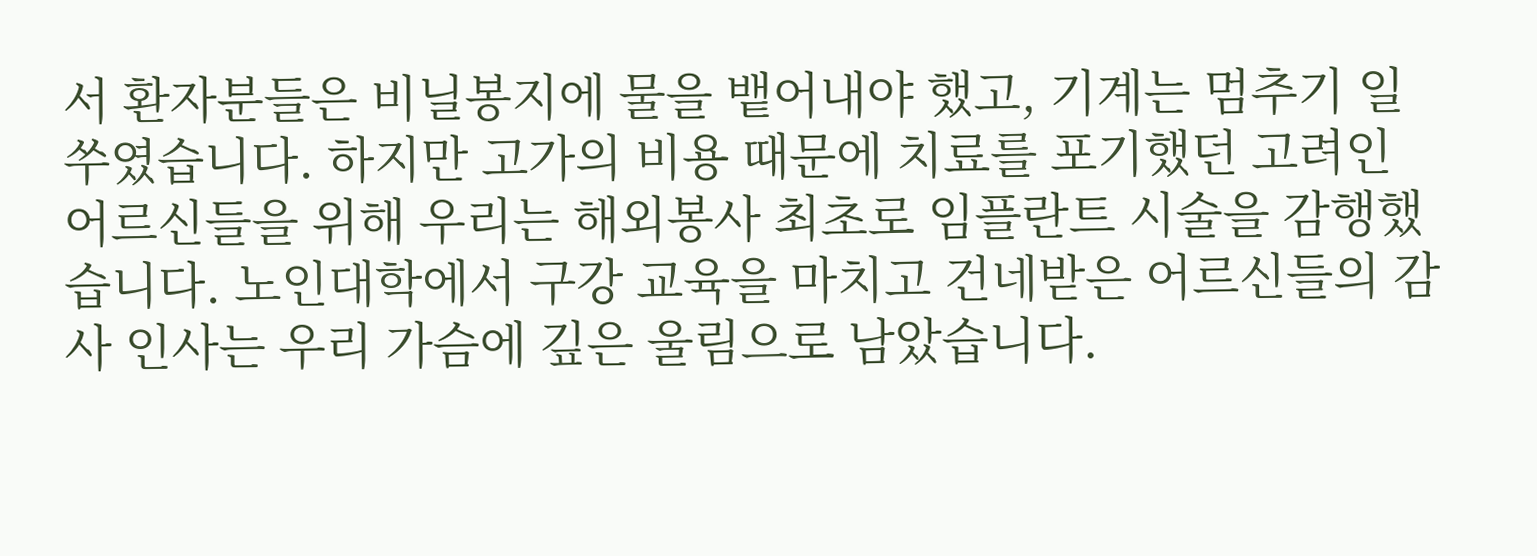서 환자분들은 비닐봉지에 물을 뱉어내야 했고, 기계는 멈추기 일쑤였습니다. 하지만 고가의 비용 때문에 치료를 포기했던 고려인 어르신들을 위해 우리는 해외봉사 최초로 임플란트 시술을 감행했습니다. 노인대학에서 구강 교육을 마치고 건네받은 어르신들의 감사 인사는 우리 가슴에 깊은 울림으로 남았습니다.